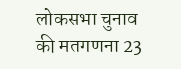लोकसभा चुनाव की मतगणना 23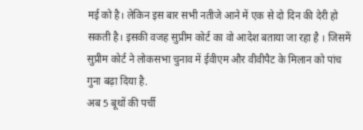मई को है। लेकिन इस बार सभी नतीजे आने में एक से दो दिन की देरी हो सकती है। इसकी वजह सुप्रीम कोर्ट का वो आदेश बताया जा रहा है । जिसमें सुप्रीम कोर्ट ने लोकसभा चुनाव में ईवीएम और वीवीपैट के मिलान को पांच गुना बढ़ा दिया है.
अब 5 बूथों की पर्ची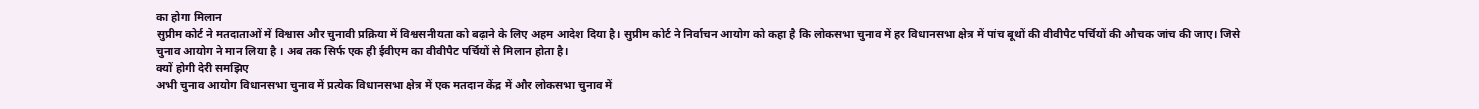का होगा मिलान
सुप्रीम कोर्ट ने मतदाताओं में विश्वास और चुनावी प्रक्रिया में विश्वसनीयता को बढ़ाने के लिए अहम आदेश दिया है। सुप्रीम कोर्ट ने निर्वाचन आयोग को कहा है कि लोकसभा चुनाव में हर विधानसभा क्षेत्र में पांच बूथों की वीवीपैट पर्चियों की औचक जांच की जाए। जिसे चुनाव आयोग ने मान लिया है । अब तक सिर्फ एक ही ईवीएम का वीवीपैट पर्चियों से मिलान होता है।
क्यों होगी देरी समझिए
अभी चुनाव आयोग विधानसभा चुनाव में प्रत्येक विधानसभा क्षेत्र में एक मतदान केंद्र में और लोकसभा चुनाव में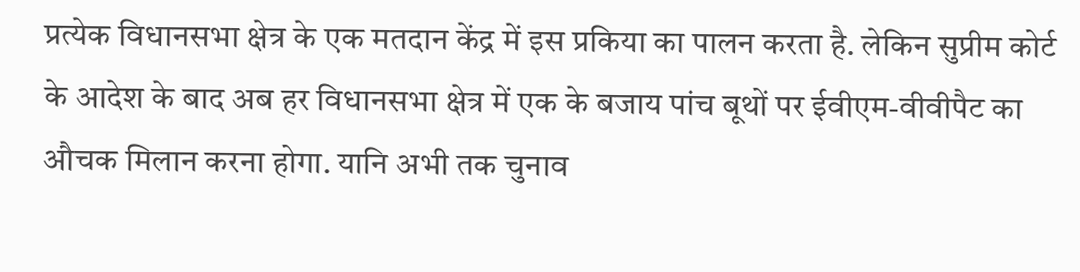प्रत्येक विधानसभा क्षेत्र के एक मतदान केंद्र में इस प्रकिया का पालन करता है. लेकिन सुप्रीम कोर्ट के आदेश के बाद अब हर विधानसभा क्षेत्र में एक के बजाय पांच बूथों पर ईवीएम-वीवीपैट का औचक मिलान करना होगा. यानि अभी तक चुनाव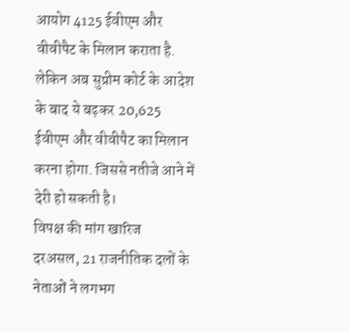आयोग 4125 ईवीएम और वीवीपैट के मिलान कराता है. लेकिन अब सुप्रीम कोर्ट के आदेश के बाद ये बढ़कर 20,625 ईवीएम और वीवीपैट का मिलान करना होगा. जिससे नतीजे आने में देरी हो सकती है।
विपक्ष की मांग खारिज
दरअसल, 21 राजनीतिक दलों के नेताओं ने लगभग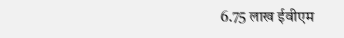6.75 लाख ईवीएम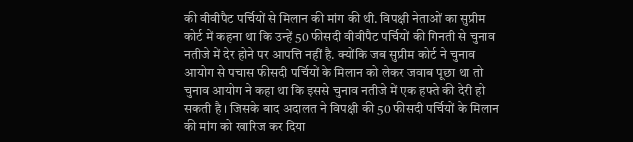की वीवीपैट पर्चियों से मिलान की मांग की थी. विपक्षी नेताओं का सुप्रीम कोर्ट में कहना था कि उन्हें 50 फीसदी वीवीपैट पर्चियों की गिनती से चुनाव नतीजे में देर होने पर आपत्ति नहीं है. क्योंकि जब सुप्रीम कोर्ट ने चुनाव आयोग से पचास फीसदी पर्चियों के मिलान को लेकर जवाब पूछा था तो चुनाव आयोग ने कहा था कि इससे चुनाव नतीजे में एक हफ्ते की देरी हो सकती है । जिसके बाद अदालत ने विपक्षी की 50 फीसदी पर्चियों के मिलान की मांग को खारिज कर दिया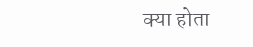क्या होता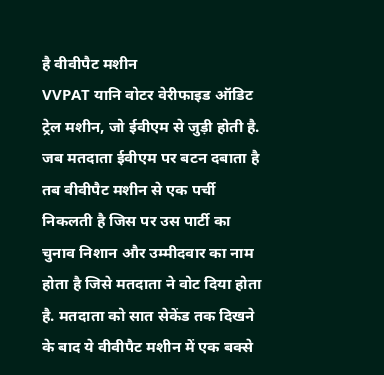है वीवीपैट मशीन
VVPAT यानि वोटर वेरीफाइड ऑडिट ट्रेल मशीन, जो ईवीएम से जुड़ी होती है. जब मतदाता ईवीएम पर बटन दबाता है तब वीवीपैट मशीन से एक पर्ची निकलती है जिस पर उस पार्टी का चुनाव निशान और उम्मीदवार का नाम होता है जिसे मतदाता ने वोट दिया होता है. मतदाता को सात सेकेंड तक दिखने के बाद ये वीवीपैट मशीन में एक बक्से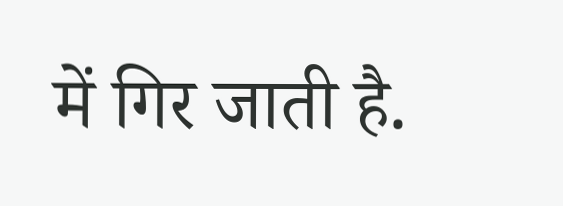में गिर जाती है.